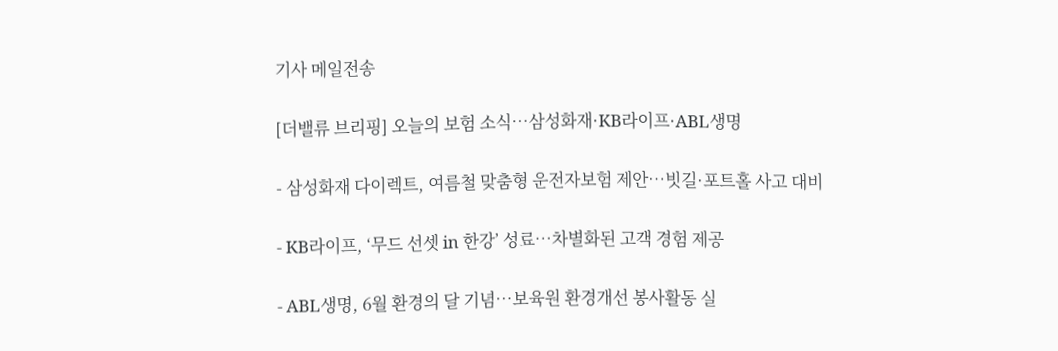기사 메일전송

[더밸류 브리핑] 오늘의 보험 소식…삼성화재·KB라이프·ABL생명

- 삼성화재 다이렉트, 여름철 맞춤형 운전자보험 제안…빗길·포트홀 사고 대비

- KB라이프, ‘무드 선셋 in 한강’ 성료…차별화된 고객 경험 제공

- ABL생명, 6월 환경의 달 기념…보육원 환경개선 봉사활동 실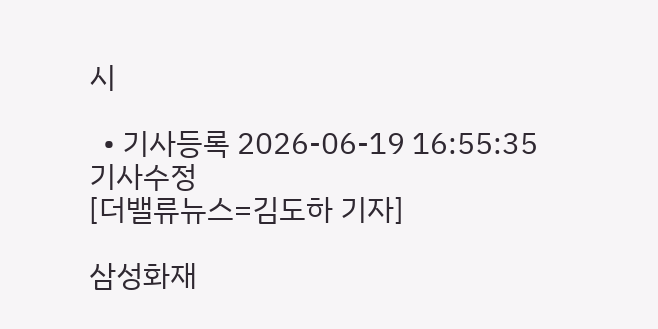시

  • 기사등록 2026-06-19 16:55:35
기사수정
[더밸류뉴스=김도하 기자]

삼성화재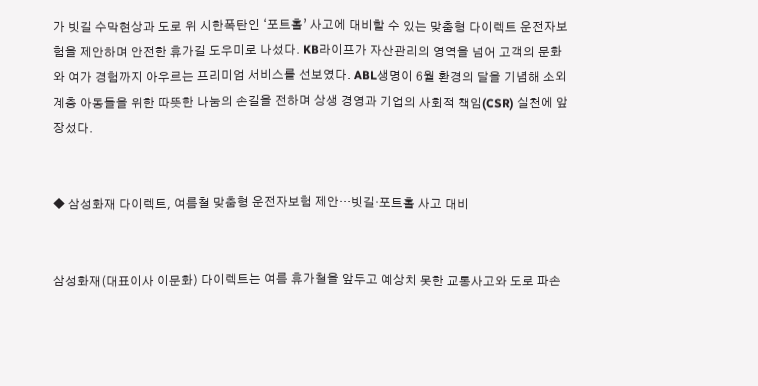가 빗길 수막현상과 도로 위 시한폭탄인 ‘포트홀’ 사고에 대비할 수 있는 맞춤형 다이렉트 운전자보험을 제안하며 안전한 휴가길 도우미로 나섰다. KB라이프가 자산관리의 영역을 넘어 고객의 문화와 여가 경험까지 아우르는 프리미엄 서비스를 선보였다. ABL생명이 6월 환경의 달을 기념해 소외계층 아동들을 위한 따뜻한 나눔의 손길을 전하며 상생 경영과 기업의 사회적 책임(CSR) 실천에 앞장섰다.


◆ 삼성화재 다이렉트, 여름철 맞춤형 운전자보험 제안…빗길·포트홀 사고 대비


삼성화재(대표이사 이문화) 다이렉트는 여름 휴가철을 앞두고 예상치 못한 교통사고와 도로 파손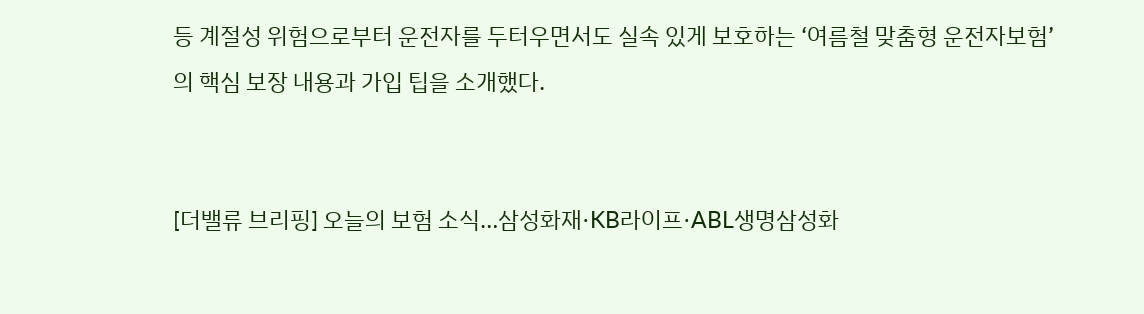등 계절성 위험으로부터 운전자를 두터우면서도 실속 있게 보호하는 ‘여름철 맞춤형 운전자보험’의 핵심 보장 내용과 가입 팁을 소개했다.


[더밸류 브리핑] 오늘의 보험 소식…삼성화재·KB라이프·ABL생명삼성화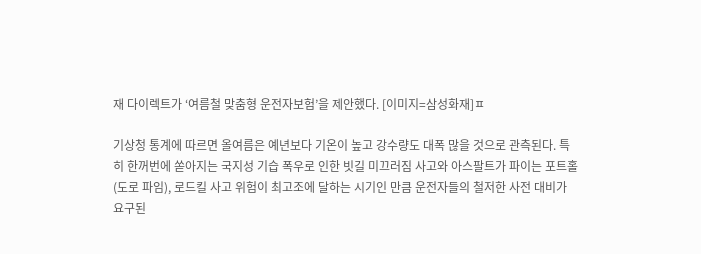재 다이렉트가 ‘여름철 맞춤형 운전자보험’을 제안했다. [이미지=삼성화재]ㅍ

기상청 통계에 따르면 올여름은 예년보다 기온이 높고 강수량도 대폭 많을 것으로 관측된다. 특히 한꺼번에 쏟아지는 국지성 기습 폭우로 인한 빗길 미끄러짐 사고와 아스팔트가 파이는 포트홀(도로 파임), 로드킬 사고 위험이 최고조에 달하는 시기인 만큼 운전자들의 철저한 사전 대비가 요구된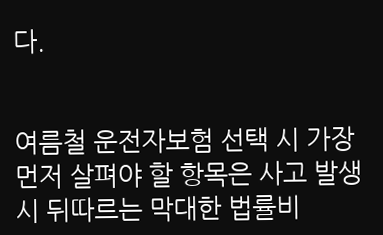다.


여름철 운전자보험 선택 시 가장 먼저 살펴야 할 항목은 사고 발생 시 뒤따르는 막대한 법률비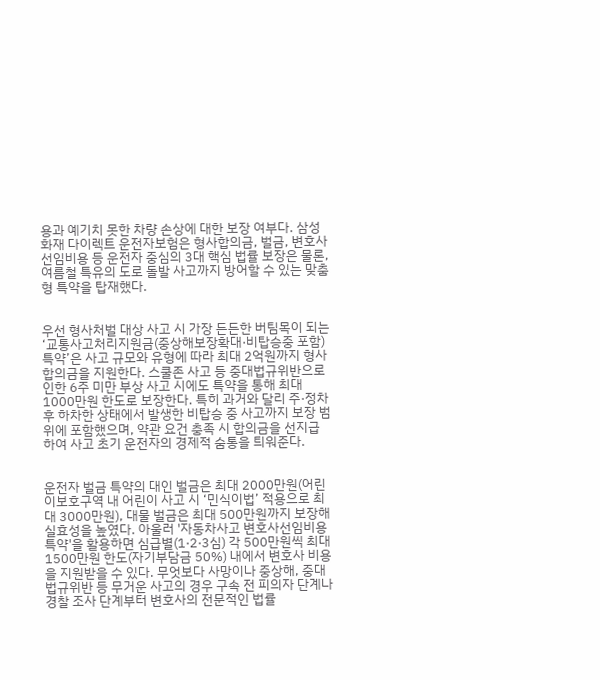용과 예기치 못한 차량 손상에 대한 보장 여부다. 삼성화재 다이렉트 운전자보험은 형사합의금, 벌금, 변호사선임비용 등 운전자 중심의 3대 핵심 법률 보장은 물론, 여름철 특유의 도로 돌발 사고까지 방어할 수 있는 맞춤형 특약을 탑재했다.


우선 형사처벌 대상 사고 시 가장 든든한 버팀목이 되는 ‘교통사고처리지원금(중상해보장확대·비탑승중 포함) 특약’은 사고 규모와 유형에 따라 최대 2억원까지 형사합의금을 지원한다. 스쿨존 사고 등 중대법규위반으로 인한 6주 미만 부상 사고 시에도 특약을 통해 최대 1000만원 한도로 보장한다. 특히 과거와 달리 주·정차 후 하차한 상태에서 발생한 비탑승 중 사고까지 보장 범위에 포함했으며, 약관 요건 충족 시 합의금을 선지급하여 사고 초기 운전자의 경제적 숨통을 틔워준다.


운전자 벌금 특약의 대인 벌금은 최대 2000만원(어린이보호구역 내 어린이 사고 시 ‘민식이법’ 적용으로 최대 3000만원), 대물 벌금은 최대 500만원까지 보장해 실효성을 높였다. 아울러 '자동차사고 변호사선임비용 특약'을 활용하면 심급별(1·2·3심) 각 500만원씩 최대 1500만원 한도(자기부담금 50%) 내에서 변호사 비용을 지원받을 수 있다. 무엇보다 사망이나 중상해, 중대법규위반 등 무거운 사고의 경우 구속 전 피의자 단계나 경찰 조사 단계부터 변호사의 전문적인 법률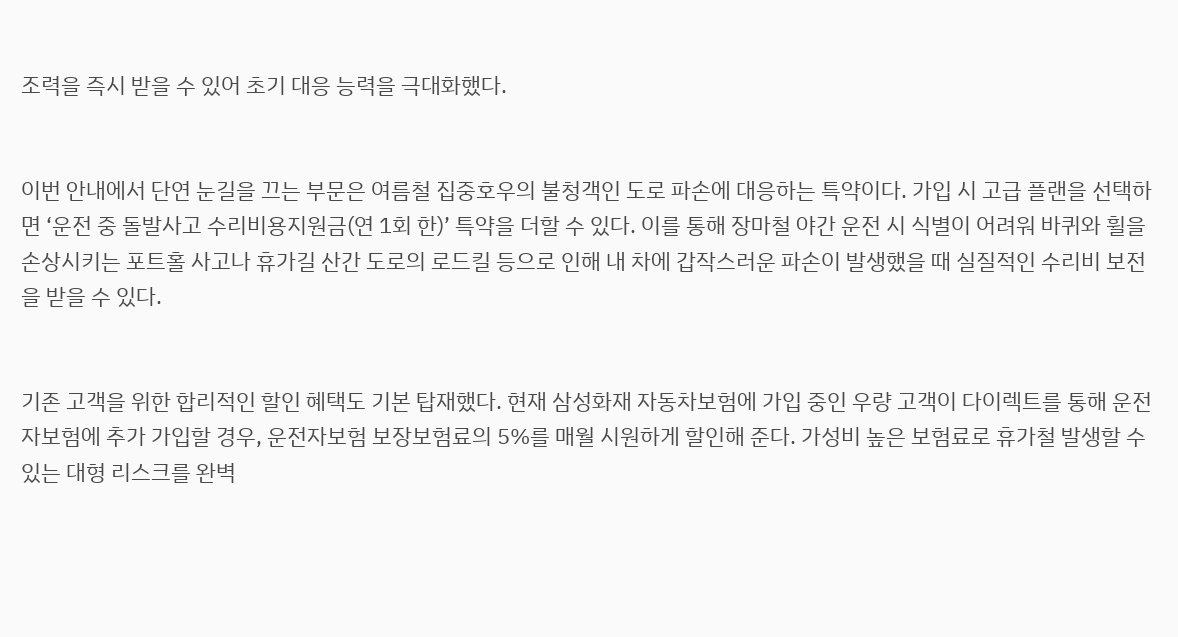조력을 즉시 받을 수 있어 초기 대응 능력을 극대화했다.


이번 안내에서 단연 눈길을 끄는 부문은 여름철 집중호우의 불청객인 도로 파손에 대응하는 특약이다. 가입 시 고급 플랜을 선택하면 ‘운전 중 돌발사고 수리비용지원금(연 1회 한)’ 특약을 더할 수 있다. 이를 통해 장마철 야간 운전 시 식별이 어려워 바퀴와 휠을 손상시키는 포트홀 사고나 휴가길 산간 도로의 로드킬 등으로 인해 내 차에 갑작스러운 파손이 발생했을 때 실질적인 수리비 보전을 받을 수 있다.


기존 고객을 위한 합리적인 할인 혜택도 기본 탑재했다. 현재 삼성화재 자동차보험에 가입 중인 우량 고객이 다이렉트를 통해 운전자보험에 추가 가입할 경우, 운전자보험 보장보험료의 5%를 매월 시원하게 할인해 준다. 가성비 높은 보험료로 휴가철 발생할 수 있는 대형 리스크를 완벽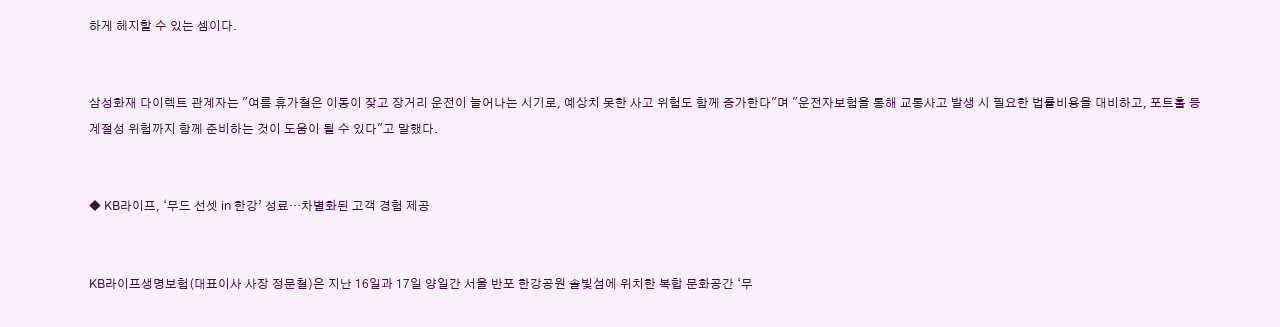하게 헤지할 수 있는 셈이다.


삼성화재 다이렉트 관계자는 "여름 휴가철은 이동이 잦고 장거리 운전이 늘어나는 시기로, 예상치 못한 사고 위험도 함께 증가한다"며 "운전자보험을 통해 교통사고 발생 시 필요한 법률비용을 대비하고, 포트홀 등 계절성 위험까지 함께 준비하는 것이 도움이 될 수 있다"고 말했다.


◆ KB라이프, ‘무드 선셋 in 한강’ 성료…차별화된 고객 경험 제공


KB라이프생명보험(대표이사 사장 정문철)은 지난 16일과 17일 양일간 서울 반포 한강공원 솔빛섬에 위치한 복합 문화공간 ‘무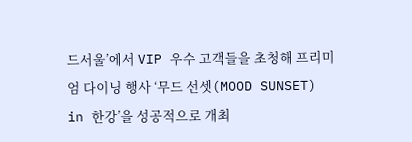드서울’에서 VIP 우수 고객들을 초청해 프리미엄 다이닝 행사 ‘무드 선셋(MOOD SUNSET) in 한강’을 성공적으로 개최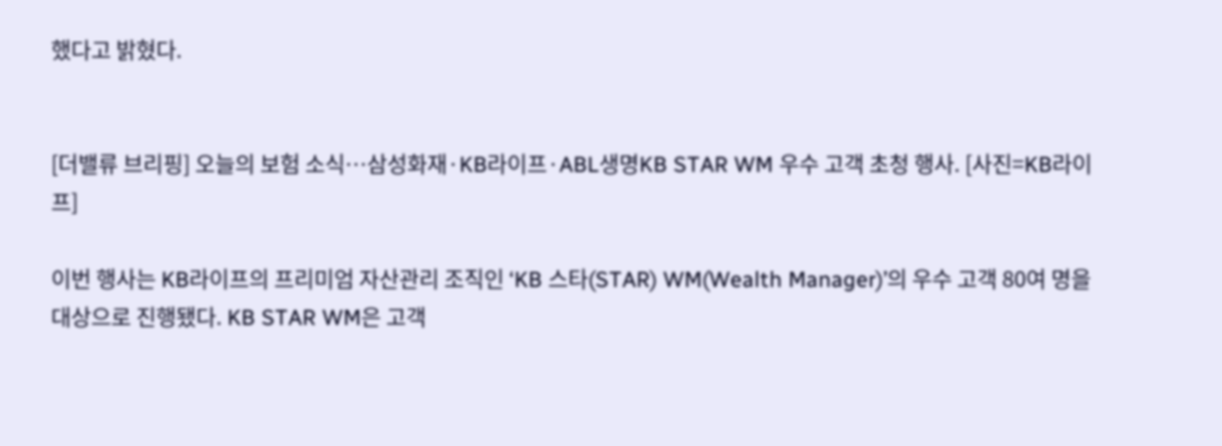했다고 밝혔다.


[더밸류 브리핑] 오늘의 보험 소식…삼성화재·KB라이프·ABL생명KB STAR WM 우수 고객 초청 행사. [사진=KB라이프]

이번 행사는 KB라이프의 프리미엄 자산관리 조직인 ‘KB 스타(STAR) WM(Wealth Manager)’의 우수 고객 80여 명을 대상으로 진행됐다. KB STAR WM은 고객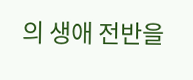의 생애 전반을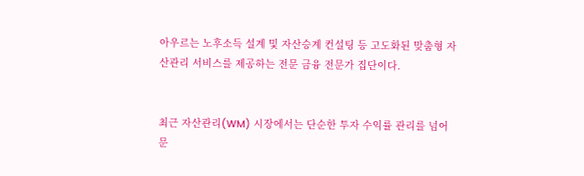아우르는 노후소득 설계 및 자산승계 컨설팅 등 고도화된 맞춤형 자산관리 서비스를 제공하는 전문 금융 전문가 집단이다.


최근 자산관리(WM) 시장에서는 단순한 투자 수익률 관리를 넘어 문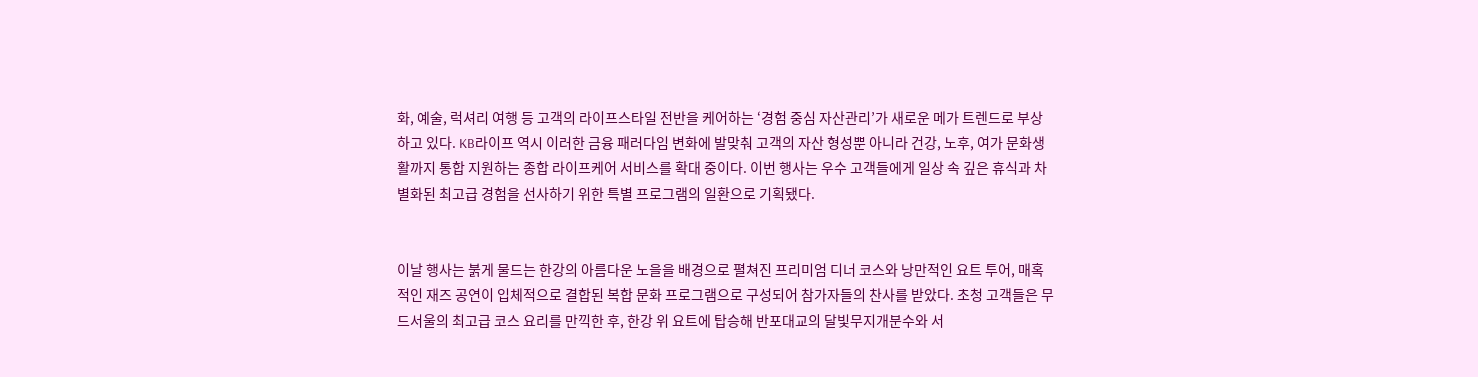화, 예술, 럭셔리 여행 등 고객의 라이프스타일 전반을 케어하는 ‘경험 중심 자산관리’가 새로운 메가 트렌드로 부상하고 있다. KB라이프 역시 이러한 금융 패러다임 변화에 발맞춰 고객의 자산 형성뿐 아니라 건강, 노후, 여가 문화생활까지 통합 지원하는 종합 라이프케어 서비스를 확대 중이다. 이번 행사는 우수 고객들에게 일상 속 깊은 휴식과 차별화된 최고급 경험을 선사하기 위한 특별 프로그램의 일환으로 기획됐다.


이날 행사는 붉게 물드는 한강의 아름다운 노을을 배경으로 펼쳐진 프리미엄 디너 코스와 낭만적인 요트 투어, 매혹적인 재즈 공연이 입체적으로 결합된 복합 문화 프로그램으로 구성되어 참가자들의 찬사를 받았다. 초청 고객들은 무드서울의 최고급 코스 요리를 만끽한 후, 한강 위 요트에 탑승해 반포대교의 달빛무지개분수와 서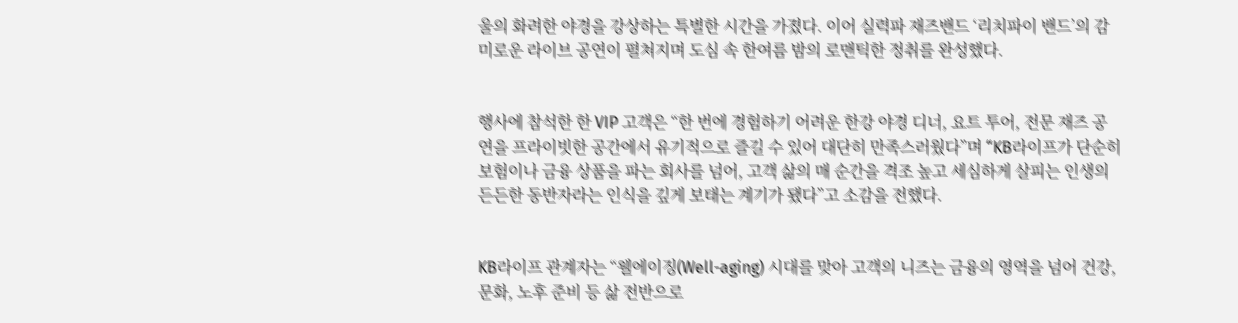울의 화려한 야경을 강상하는 특별한 시간을 가졌다. 이어 실력파 재즈밴드 ‘리치파이 밴드’의 감미로운 라이브 공연이 펼쳐지며 도심 속 한여름 밤의 로맨틱한 정취를 완성했다.


행사에 참석한 한 VIP 고객은 “한 번에 경험하기 어려운 한강 야경 디너, 요트 투어, 전문 재즈 공연을 프라이빗한 공간에서 유기적으로 즐길 수 있어 대단히 만족스러웠다”며 “KB라이프가 단순히 보험이나 금융 상품을 파는 회사를 넘어, 고객 삶의 매 순간을 격조 높고 세심하게 살피는 인생의 든든한 동반자라는 인식을 깊게 보태는 계기가 됐다”고 소감을 전했다.


KB라이프 관계자는 “웰에이징(Well-aging) 시대를 맞아 고객의 니즈는 금융의 영역을 넘어 건강, 문화, 노후 준비 등 삶 전반으로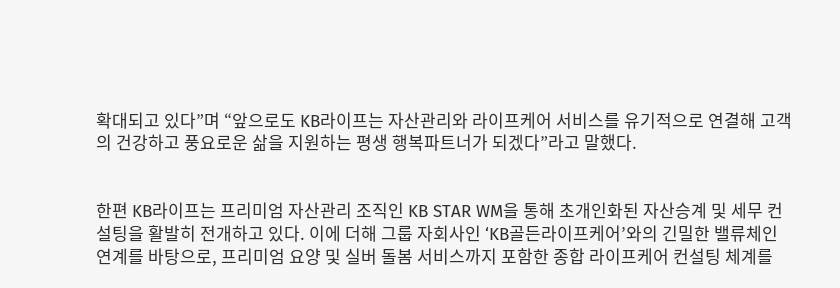확대되고 있다”며 “앞으로도 KB라이프는 자산관리와 라이프케어 서비스를 유기적으로 연결해 고객의 건강하고 풍요로운 삶을 지원하는 평생 행복파트너가 되겠다”라고 말했다.


한편 KB라이프는 프리미엄 자산관리 조직인 KB STAR WM을 통해 초개인화된 자산승계 및 세무 컨설팅을 활발히 전개하고 있다. 이에 더해 그룹 자회사인 ‘KB골든라이프케어’와의 긴밀한 밸류체인 연계를 바탕으로, 프리미엄 요양 및 실버 돌봄 서비스까지 포함한 종합 라이프케어 컨설팅 체계를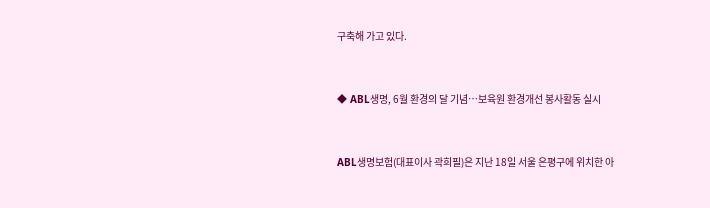구축해 가고 있다.


◆ ABL생명, 6월 환경의 달 기념…보육원 환경개선 봉사활동 실시


ABL생명보험(대표이사 곽희필)은 지난 18일 서울 은평구에 위치한 아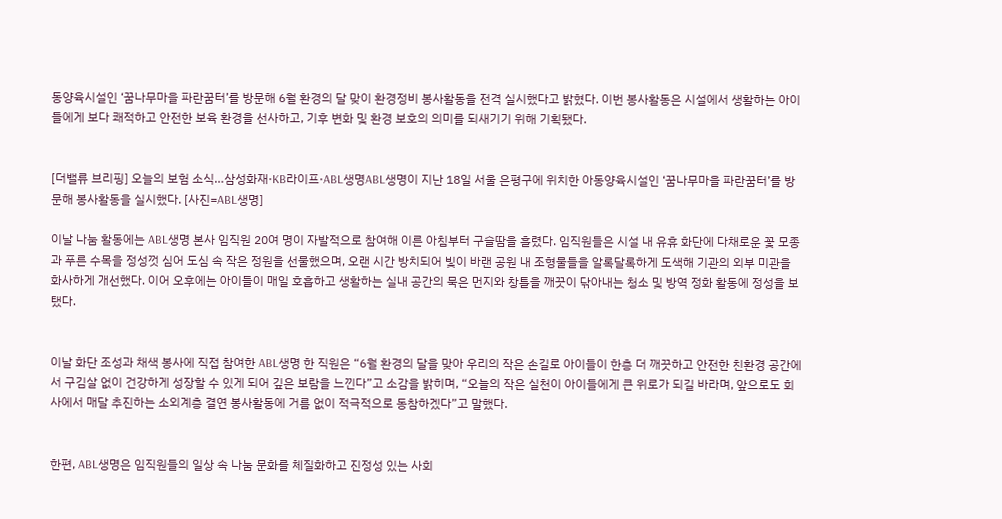동양육시설인 ‘꿈나무마을 파란꿈터’를 방문해 6월 환경의 달 맞이 환경정비 봉사활동을 전격 실시했다고 밝혔다. 이번 봉사활동은 시설에서 생활하는 아이들에게 보다 쾌적하고 안전한 보육 환경을 선사하고, 기후 변화 및 환경 보호의 의미를 되새기기 위해 기획됐다.


[더밸류 브리핑] 오늘의 보험 소식…삼성화재·KB라이프·ABL생명ABL생명이 지난 18일 서울 은평구에 위치한 아동양육시설인 ‘꿈나무마을 파란꿈터’를 방문해 봉사활동을 실시했다. [사진=ABL생명]

이날 나눔 활동에는 ABL생명 본사 임직원 20여 명이 자발적으로 참여해 이른 아침부터 구슬땀을 흘렸다. 임직원들은 시설 내 유휴 화단에 다채로운 꽃 모종과 푸른 수목을 정성껏 심어 도심 속 작은 정원을 선물했으며, 오랜 시간 방치되어 빛이 바랜 공원 내 조형물들을 알록달록하게 도색해 기관의 외부 미관을 화사하게 개선했다. 이어 오후에는 아이들이 매일 호흡하고 생활하는 실내 공간의 묵은 먼지와 창틀을 깨끗이 닦아내는 청소 및 방역 정화 활동에 정성을 보탰다.


이날 화단 조성과 채색 봉사에 직접 참여한 ABL생명 한 직원은 “6월 환경의 달을 맞아 우리의 작은 손길로 아이들이 한층 더 깨끗하고 안전한 친환경 공간에서 구김살 없이 건강하게 성장할 수 있게 되어 깊은 보람을 느낀다”고 소감을 밝히며, “오늘의 작은 실천이 아이들에게 큰 위로가 되길 바라며, 앞으로도 회사에서 매달 추진하는 소외계층 결연 봉사활동에 거름 없이 적극적으로 동참하겠다”고 말했다.


한편, ABL생명은 임직원들의 일상 속 나눔 문화를 체질화하고 진정성 있는 사회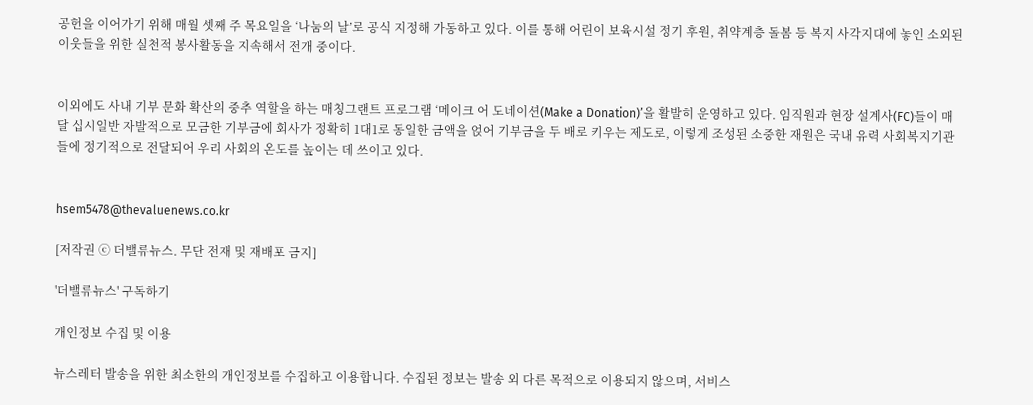공헌을 이어가기 위해 매월 셋째 주 목요일을 ‘나눔의 날’로 공식 지정해 가동하고 있다. 이를 통해 어린이 보육시설 정기 후원, 취약계층 돌봄 등 복지 사각지대에 놓인 소외된 이웃들을 위한 실천적 봉사활동을 지속해서 전개 중이다.


이외에도 사내 기부 문화 확산의 중추 역할을 하는 매칭그랜트 프로그램 ‘메이크 어 도네이션(Make a Donation)’을 활발히 운영하고 있다. 임직원과 현장 설계사(FC)들이 매달 십시일반 자발적으로 모금한 기부금에 회사가 정확히 1대1로 동일한 금액을 얹어 기부금을 두 배로 키우는 제도로, 이렇게 조성된 소중한 재원은 국내 유력 사회복지기관들에 정기적으로 전달되어 우리 사회의 온도를 높이는 데 쓰이고 있다.


hsem5478@thevaluenews.co.kr

[저작권 ⓒ 더밸류뉴스. 무단 전재 및 재배포 금지]

'더밸류뉴스' 구독하기

개인정보 수집 및 이용

뉴스레터 발송을 위한 최소한의 개인정보를 수집하고 이용합니다. 수집된 정보는 발송 외 다른 목적으로 이용되지 않으며, 서비스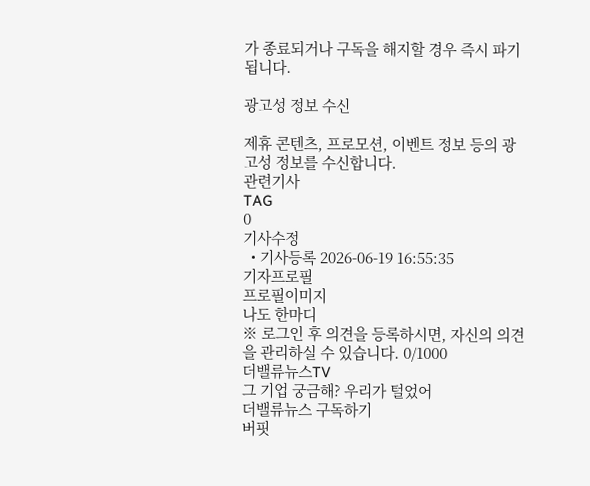가 종료되거나 구독을 해지할 경우 즉시 파기됩니다.

광고성 정보 수신

제휴 콘텐츠, 프로모션, 이벤트 정보 등의 광고성 정보를 수신합니다.
관련기사
TAG
0
기사수정
  • 기사등록 2026-06-19 16:55:35
기자프로필
프로필이미지
나도 한마디
※ 로그인 후 의견을 등록하시면, 자신의 의견을 관리하실 수 있습니다. 0/1000
더밸류뉴스TV
그 기업 궁금해? 우리가 털었어
더밸류뉴스 구독하기
버핏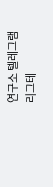연구소 텔레그램
리그테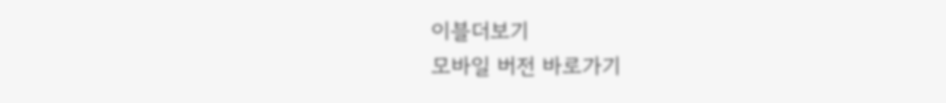이블더보기
모바일 버전 바로가기